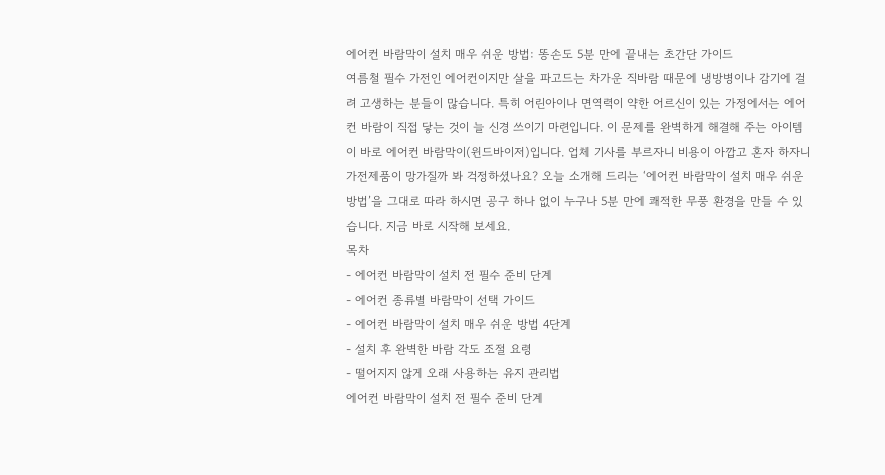에어컨 바람막이 설치 매우 쉬운 방법: 똥손도 5분 만에 끝내는 초간단 가이드
여름철 필수 가전인 에어컨이지만 살을 파고드는 차가운 직바람 때문에 냉방병이나 감기에 걸려 고생하는 분들이 많습니다. 특히 어린아이나 면역력이 약한 어르신이 있는 가정에서는 에어컨 바람이 직접 닿는 것이 늘 신경 쓰이기 마련입니다. 이 문제를 완벽하게 해결해 주는 아이템이 바로 에어컨 바람막이(윈드바이저)입니다. 업체 기사를 부르자니 비용이 아깝고 혼자 하자니 가전제품이 망가질까 봐 걱정하셨나요? 오늘 소개해 드리는 ‘에어컨 바람막이 설치 매우 쉬운 방법’을 그대로 따라 하시면 공구 하나 없이 누구나 5분 만에 쾌적한 무풍 환경을 만들 수 있습니다. 지금 바로 시작해 보세요.
목차
- 에어컨 바람막이 설치 전 필수 준비 단계
- 에어컨 종류별 바람막이 선택 가이드
- 에어컨 바람막이 설치 매우 쉬운 방법 4단계
- 설치 후 완벽한 바람 각도 조절 요령
- 떨어지지 않게 오래 사용하는 유지 관리법
에어컨 바람막이 설치 전 필수 준비 단계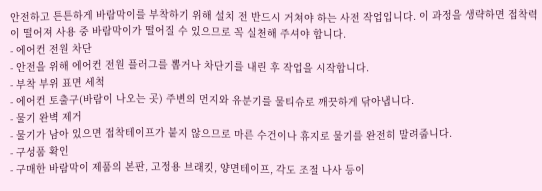안전하고 튼튼하게 바람막이를 부착하기 위해 설치 전 반드시 거쳐야 하는 사전 작업입니다. 이 과정을 생략하면 접착력이 떨어져 사용 중 바람막이가 떨어질 수 있으므로 꼭 실천해 주셔야 합니다.
- 에어컨 전원 차단
- 안전을 위해 에어컨 전원 플러그를 뽑거나 차단기를 내린 후 작업을 시작합니다.
- 부착 부위 표면 세척
- 에어컨 토출구(바람이 나오는 곳) 주변의 먼지와 유분기를 물티슈로 깨끗하게 닦아냅니다.
- 물기 완벽 제거
- 물기가 남아 있으면 접착테이프가 붙지 않으므로 마른 수건이나 휴지로 물기를 완전히 말려줍니다.
- 구성품 확인
- 구매한 바람막이 제품의 본판, 고정용 브래킷, 양면테이프, 각도 조절 나사 등이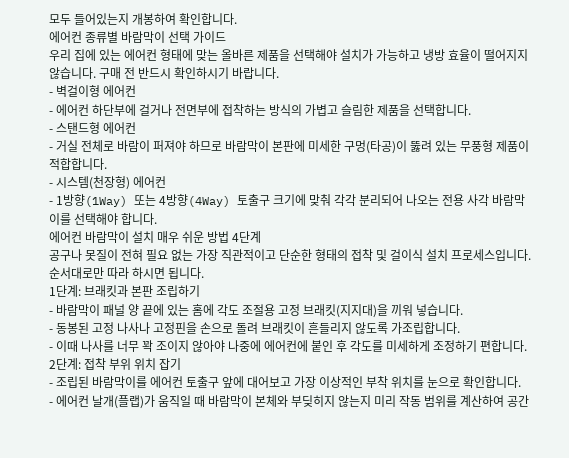모두 들어있는지 개봉하여 확인합니다.
에어컨 종류별 바람막이 선택 가이드
우리 집에 있는 에어컨 형태에 맞는 올바른 제품을 선택해야 설치가 가능하고 냉방 효율이 떨어지지 않습니다. 구매 전 반드시 확인하시기 바랍니다.
- 벽걸이형 에어컨
- 에어컨 하단부에 걸거나 전면부에 접착하는 방식의 가볍고 슬림한 제품을 선택합니다.
- 스탠드형 에어컨
- 거실 전체로 바람이 퍼져야 하므로 바람막이 본판에 미세한 구멍(타공)이 뚫려 있는 무풍형 제품이 적합합니다.
- 시스템(천장형) 에어컨
- 1방향(1Way) 또는 4방향(4Way) 토출구 크기에 맞춰 각각 분리되어 나오는 전용 사각 바람막이를 선택해야 합니다.
에어컨 바람막이 설치 매우 쉬운 방법 4단계
공구나 못질이 전혀 필요 없는 가장 직관적이고 단순한 형태의 접착 및 걸이식 설치 프로세스입니다. 순서대로만 따라 하시면 됩니다.
1단계: 브래킷과 본판 조립하기
- 바람막이 패널 양 끝에 있는 홈에 각도 조절용 고정 브래킷(지지대)을 끼워 넣습니다.
- 동봉된 고정 나사나 고정핀을 손으로 돌려 브래킷이 흔들리지 않도록 가조립합니다.
- 이때 나사를 너무 꽉 조이지 않아야 나중에 에어컨에 붙인 후 각도를 미세하게 조정하기 편합니다.
2단계: 접착 부위 위치 잡기
- 조립된 바람막이를 에어컨 토출구 앞에 대어보고 가장 이상적인 부착 위치를 눈으로 확인합니다.
- 에어컨 날개(플랩)가 움직일 때 바람막이 본체와 부딪히지 않는지 미리 작동 범위를 계산하여 공간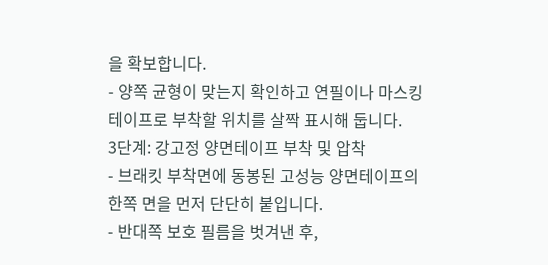을 확보합니다.
- 양쪽 균형이 맞는지 확인하고 연필이나 마스킹 테이프로 부착할 위치를 살짝 표시해 둡니다.
3단계: 강고정 양면테이프 부착 및 압착
- 브래킷 부착면에 동봉된 고성능 양면테이프의 한쪽 면을 먼저 단단히 붙입니다.
- 반대쪽 보호 필름을 벗겨낸 후,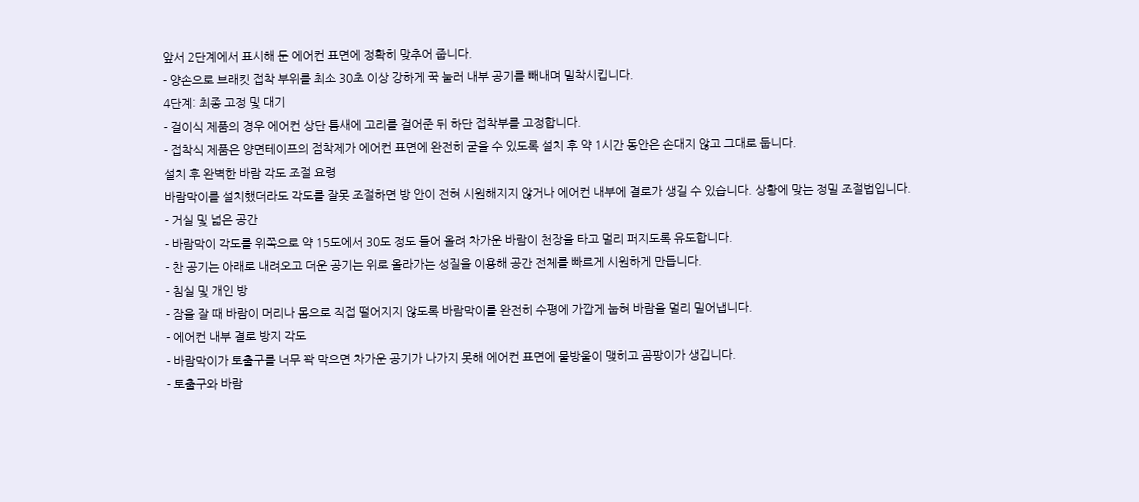앞서 2단계에서 표시해 둔 에어컨 표면에 정확히 맞추어 줍니다.
- 양손으로 브래킷 접착 부위를 최소 30초 이상 강하게 꾹 눌러 내부 공기를 빼내며 밀착시킵니다.
4단계: 최종 고정 및 대기
- 걸이식 제품의 경우 에어컨 상단 틈새에 고리를 걸어준 뒤 하단 접착부를 고정합니다.
- 접착식 제품은 양면테이프의 점착제가 에어컨 표면에 완전히 굳을 수 있도록 설치 후 약 1시간 동안은 손대지 않고 그대로 둡니다.
설치 후 완벽한 바람 각도 조절 요령
바람막이를 설치했더라도 각도를 잘못 조절하면 방 안이 전혀 시원해지지 않거나 에어컨 내부에 결로가 생길 수 있습니다. 상황에 맞는 정밀 조절법입니다.
- 거실 및 넓은 공간
- 바람막이 각도를 위쪽으로 약 15도에서 30도 정도 들어 올려 차가운 바람이 천장을 타고 멀리 퍼지도록 유도합니다.
- 찬 공기는 아래로 내려오고 더운 공기는 위로 올라가는 성질을 이용해 공간 전체를 빠르게 시원하게 만듭니다.
- 침실 및 개인 방
- 잠을 잘 때 바람이 머리나 몸으로 직접 떨어지지 않도록 바람막이를 완전히 수평에 가깝게 눕혀 바람을 멀리 밀어냅니다.
- 에어컨 내부 결로 방지 각도
- 바람막이가 토출구를 너무 꽉 막으면 차가운 공기가 나가지 못해 에어컨 표면에 물방울이 맺히고 곰팡이가 생깁니다.
- 토출구와 바람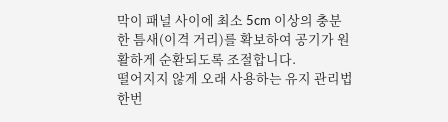막이 패널 사이에 최소 5cm 이상의 충분한 틈새(이격 거리)를 확보하여 공기가 원활하게 순환되도록 조절합니다.
떨어지지 않게 오래 사용하는 유지 관리법
한번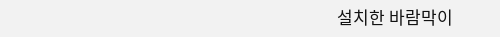설치한 바람막이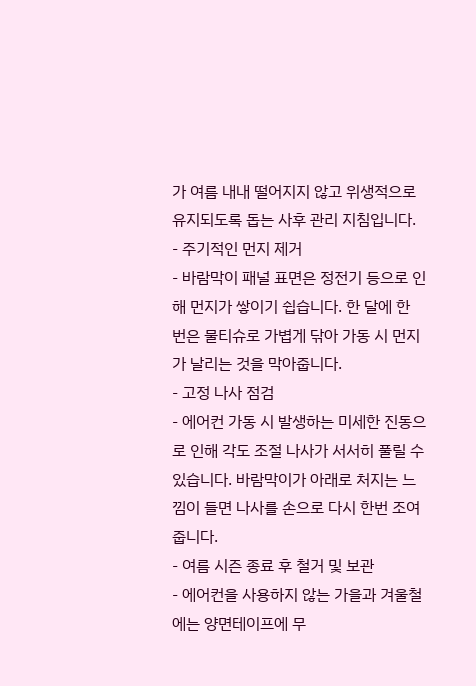가 여름 내내 떨어지지 않고 위생적으로 유지되도록 돕는 사후 관리 지침입니다.
- 주기적인 먼지 제거
- 바람막이 패널 표면은 정전기 등으로 인해 먼지가 쌓이기 쉽습니다. 한 달에 한 번은 물티슈로 가볍게 닦아 가동 시 먼지가 날리는 것을 막아줍니다.
- 고정 나사 점검
- 에어컨 가동 시 발생하는 미세한 진동으로 인해 각도 조절 나사가 서서히 풀릴 수 있습니다. 바람막이가 아래로 처지는 느낌이 들면 나사를 손으로 다시 한번 조여줍니다.
- 여름 시즌 종료 후 철거 및 보관
- 에어컨을 사용하지 않는 가을과 겨울철에는 양면테이프에 무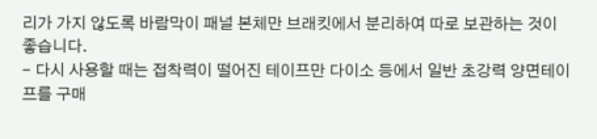리가 가지 않도록 바람막이 패널 본체만 브래킷에서 분리하여 따로 보관하는 것이 좋습니다.
- 다시 사용할 때는 접착력이 떨어진 테이프만 다이소 등에서 일반 초강력 양면테이프를 구매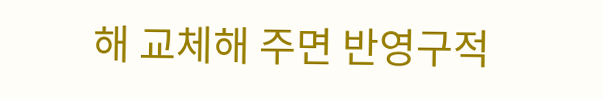해 교체해 주면 반영구적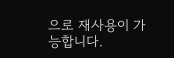으로 재사용이 가능합니다.